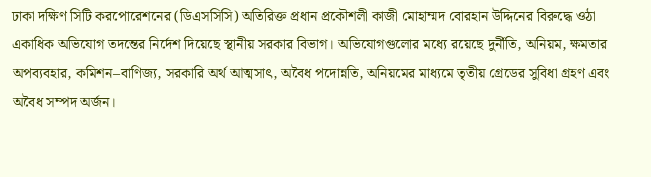ঢাকা দক্ষিণ সিটি করপোরেশনের (ডিএসসিসি) অতিরিক্ত প্রধান প্রকৌশলী কাজী মোহাম্মদ বোরহান উদ্দিনের বিরুদ্ধে ওঠা একাধিক অভিযোগ তদন্তের নির্দেশ দিয়েছে স্থানীয় সরকার বিভাগ। অভিযোগগুলোর মধ্যে রয়েছে দুর্নীতি, অনিয়ম, ক্ষমতার অপব্যবহার, কমিশন–বাণিজ্য, সরকারি অর্থ আত্মসাৎ, অবৈধ পদোন্নতি, অনিয়মের মাধ্যমে তৃতীয় গ্রেডের সুবিধা গ্রহণ এবং অবৈধ সম্পদ অর্জন।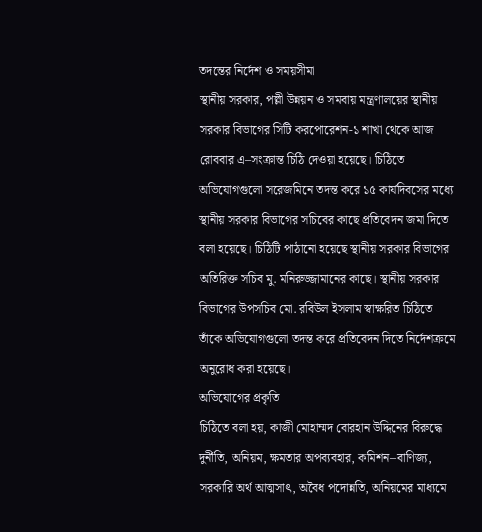তদন্তের নির্দেশ ও সময়সীমা
স্থানীয় সরকার, পল্লী উন্নয়ন ও সমবায় মন্ত্রণালয়ের স্থানীয় সরকার বিভাগের সিটি করপোরেশন-১ শাখা থেকে আজ রোববার এ–সংক্রান্ত চিঠি দেওয়া হয়েছে। চিঠিতে অভিযোগগুলো সরেজমিনে তদন্ত করে ১৫ কার্যদিবসের মধ্যে স্থানীয় সরকার বিভাগের সচিবের কাছে প্রতিবেদন জমা দিতে বলা হয়েছে। চিঠিটি পাঠানো হয়েছে স্থানীয় সরকার বিভাগের অতিরিক্ত সচিব মু. মনিরুজ্জামানের কাছে। স্থানীয় সরকার বিভাগের উপসচিব মো. রবিউল ইসলাম স্বাক্ষরিত চিঠিতে তাঁকে অভিযোগগুলো তদন্ত করে প্রতিবেদন দিতে নির্দেশক্রমে অনুরোধ করা হয়েছে।
অভিযোগের প্রকৃতি
চিঠিতে বলা হয়, কাজী মোহাম্মদ বোরহান উদ্দিনের বিরুদ্ধে দুর্নীতি, অনিয়ম, ক্ষমতার অপব্যবহার, কমিশন–বাণিজ্য, সরকারি অর্থ আত্মসাৎ, অবৈধ পদোন্নতি, অনিয়মের মাধ্যমে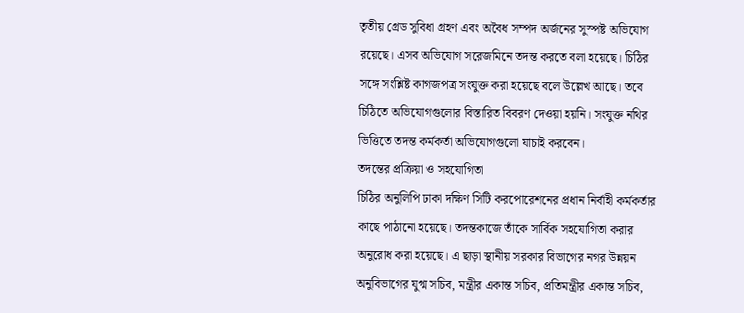তৃতীয় গ্রেড সুবিধা গ্রহণ এবং অবৈধ সম্পদ অর্জনের সুস্পষ্ট অভিযোগ রয়েছে। এসব অভিযোগ সরেজমিনে তদন্ত করতে বলা হয়েছে। চিঠির সঙ্গে সংশ্লিষ্ট কাগজপত্র সংযুক্ত করা হয়েছে বলে উল্লেখ আছে। তবে চিঠিতে অভিযোগগুলোর বিস্তারিত বিবরণ দেওয়া হয়নি। সংযুক্ত নথির ভিত্তিতে তদন্ত কর্মকর্তা অভিযোগগুলো যাচাই করবেন।
তদন্তের প্রক্রিয়া ও সহযোগিতা
চিঠির অনুলিপি ঢাকা দক্ষিণ সিটি করপোরেশনের প্রধান নির্বাহী কর্মকর্তার কাছে পাঠানো হয়েছে। তদন্তকাজে তাঁকে সার্বিক সহযোগিতা করার অনুরোধ করা হয়েছে। এ ছাড়া স্থানীয় সরকার বিভাগের নগর উন্নয়ন অনুবিভাগের যুগ্ম সচিব, মন্ত্রীর একান্ত সচিব, প্রতিমন্ত্রীর একান্ত সচিব,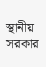স্থানীয় সরকার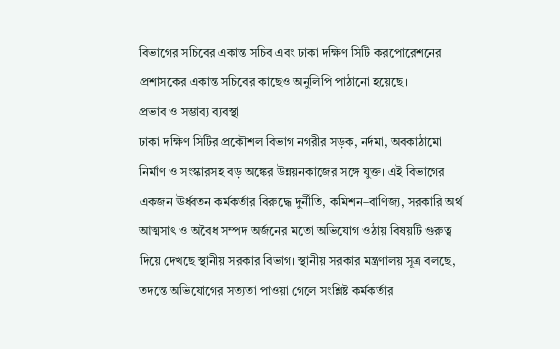বিভাগের সচিবের একান্ত সচিব এবং ঢাকা দক্ষিণ সিটি করপোরেশনের প্রশাসকের একান্ত সচিবের কাছেও অনুলিপি পাঠানো হয়েছে।
প্রভাব ও সম্ভাব্য ব্যবস্থা
ঢাকা দক্ষিণ সিটির প্রকৌশল বিভাগ নগরীর সড়ক, নর্দমা, অবকাঠামো নির্মাণ ও সংস্কারসহ বড় অঙ্কের উন্নয়নকাজের সঙ্গে যুক্ত। এই বিভাগের একজন ঊর্ধ্বতন কর্মকর্তার বিরুদ্ধে দুর্নীতি, কমিশন–বাণিজ্য, সরকারি অর্থ আত্মসাৎ ও অবৈধ সম্পদ অর্জনের মতো অভিযোগ ওঠায় বিষয়টি গুরুত্ব দিয়ে দেখছে স্থানীয় সরকার বিভাগ। স্থানীয় সরকার মন্ত্রণালয় সূত্র বলছে, তদন্তে অভিযোগের সত্যতা পাওয়া গেলে সংশ্লিষ্ট কর্মকর্তার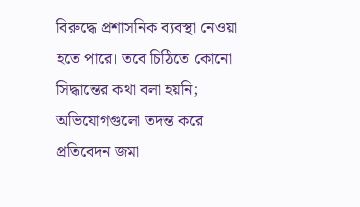বিরুদ্ধে প্রশাসনিক ব্যবস্থা নেওয়া হতে পারে। তবে চিঠিতে কোনো সিদ্ধান্তের কথা বলা হয়নি; অভিযোগগুলো তদন্ত করে প্রতিবেদন জমা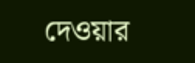দেওয়ার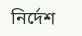নির্দেশ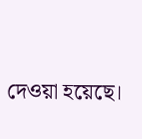দেওয়া হয়েছে।